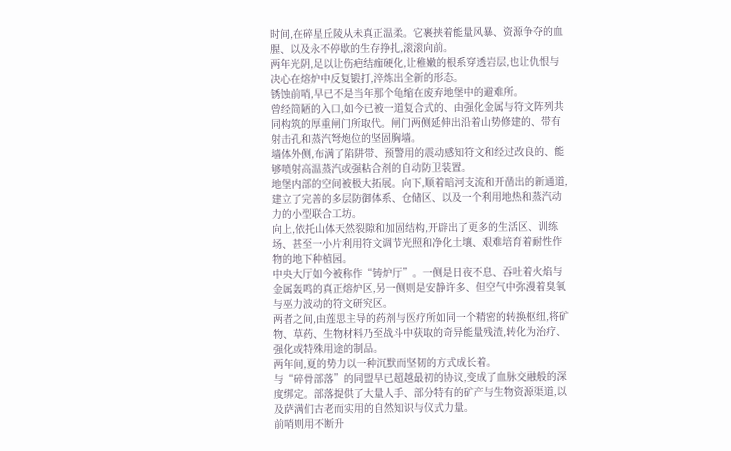时间,在碎星丘陵从未真正温柔。它裹挟着能量风暴、资源争夺的血腥、以及永不停歇的生存挣扎,滚滚向前。
两年光阴,足以让伤疤结痂硬化,让稚嫩的根系穿透岩层,也让仇恨与决心在熔炉中反复锻打,淬炼出全新的形态。
锈蚀前哨,早已不是当年那个龟缩在废弃地堡中的避难所。
曾经简陋的入口,如今已被一道复合式的、由强化金属与符文阵列共同构筑的厚重闸门所取代。闸门两侧延伸出沿着山势修建的、带有射击孔和蒸汽弩炮位的坚固胸墙。
墙体外侧,布满了陷阱带、预警用的震动感知符文和经过改良的、能够喷射高温蒸汽或强粘合剂的自动防卫装置。
地堡内部的空间被极大拓展。向下,顺着暗河支流和开凿出的新通道,建立了完善的多层防御体系、仓储区、以及一个利用地热和蒸汽动力的小型联合工坊。
向上,依托山体天然裂隙和加固结构,开辟出了更多的生活区、训练场、甚至一小片利用符文调节光照和净化土壤、艰难培育着耐性作物的地下种植园。
中央大厅如今被称作“铸炉厅”。一侧是日夜不息、吞吐着火焰与金属轰鸣的真正熔炉区,另一侧则是安静许多、但空气中弥漫着臭氧与巫力波动的符文研究区。
两者之间,由莲思主导的药剂与医疗所如同一个精密的转换枢纽,将矿物、草药、生物材料乃至战斗中获取的奇异能量残渣,转化为治疗、强化或特殊用途的制品。
两年间,夏的势力以一种沉默而坚韧的方式成长着。
与“碎骨部落”的同盟早已超越最初的协议,变成了血脉交融般的深度绑定。部落提供了大量人手、部分特有的矿产与生物资源渠道,以及萨满们古老而实用的自然知识与仪式力量。
前哨则用不断升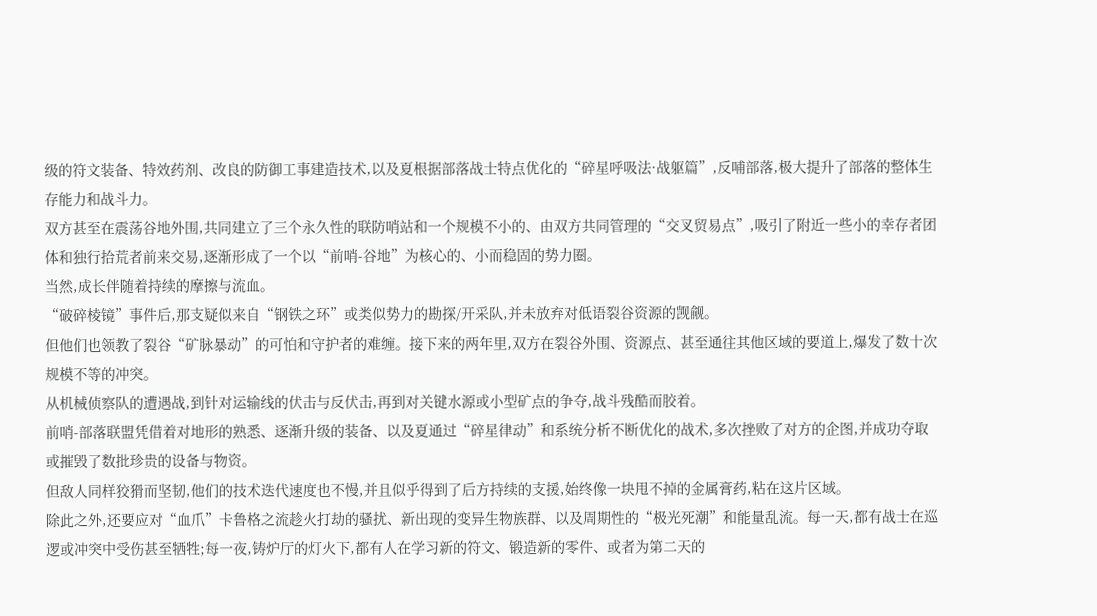级的符文装备、特效药剂、改良的防御工事建造技术,以及夏根据部落战士特点优化的“碎星呼吸法·战躯篇”,反哺部落,极大提升了部落的整体生存能力和战斗力。
双方甚至在震荡谷地外围,共同建立了三个永久性的联防哨站和一个规模不小的、由双方共同管理的“交叉贸易点”,吸引了附近一些小的幸存者团体和独行拾荒者前来交易,逐渐形成了一个以“前哨-谷地”为核心的、小而稳固的势力圈。
当然,成长伴随着持续的摩擦与流血。
“破碎棱镜”事件后,那支疑似来自“钢铁之环”或类似势力的勘探/开采队,并未放弃对低语裂谷资源的觊觎。
但他们也领教了裂谷“矿脉暴动”的可怕和守护者的难缠。接下来的两年里,双方在裂谷外围、资源点、甚至通往其他区域的要道上,爆发了数十次规模不等的冲突。
从机械侦察队的遭遇战,到针对运输线的伏击与反伏击,再到对关键水源或小型矿点的争夺,战斗残酷而胶着。
前哨-部落联盟凭借着对地形的熟悉、逐渐升级的装备、以及夏通过“碎星律动”和系统分析不断优化的战术,多次挫败了对方的企图,并成功夺取或摧毁了数批珍贵的设备与物资。
但敌人同样狡猾而坚韧,他们的技术迭代速度也不慢,并且似乎得到了后方持续的支援,始终像一块甩不掉的金属膏药,粘在这片区域。
除此之外,还要应对“血爪”卡鲁格之流趁火打劫的骚扰、新出现的变异生物族群、以及周期性的“极光死潮”和能量乱流。每一天,都有战士在巡逻或冲突中受伤甚至牺牲;每一夜,铸炉厅的灯火下,都有人在学习新的符文、锻造新的零件、或者为第二天的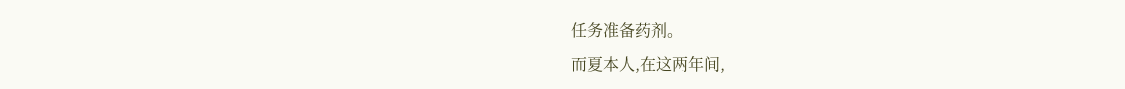任务准备药剂。
而夏本人,在这两年间,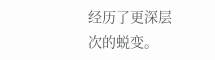经历了更深层次的蜕变。